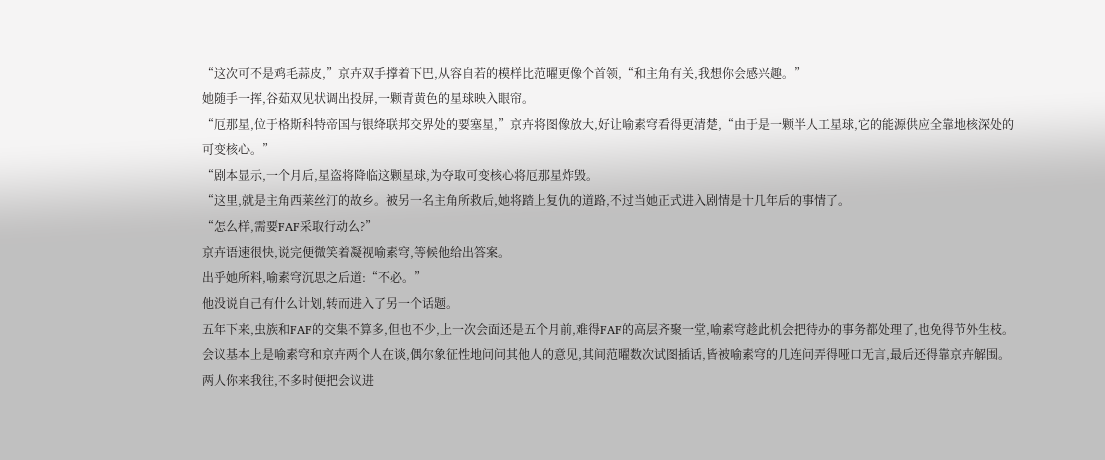“这次可不是鸡毛蒜皮,”京卉双手撑着下巴,从容自若的模样比范曜更像个首领,“和主角有关,我想你会感兴趣。”
她随手一挥,谷茹双见状调出投屏,一颗青黄色的星球映入眼帘。
“厄那星,位于格斯科特帝国与银绛联邦交界处的要塞星,”京卉将图像放大,好让喻素穹看得更清楚,“由于是一颗半人工星球,它的能源供应全靠地核深处的可变核心。”
“剧本显示,一个月后,星盗将降临这颗星球,为夺取可变核心将厄那星炸毁。
“这里,就是主角西莱丝汀的故乡。被另一名主角所救后,她将踏上复仇的道路,不过当她正式进入剧情是十几年后的事情了。
“怎么样,需要FAF采取行动么?”
京卉语速很快,说完便微笑着凝视喻素穹,等候他给出答案。
出乎她所料,喻素穹沉思之后道:“不必。”
他没说自己有什么计划,转而进入了另一个话题。
五年下来,虫族和FAF的交集不算多,但也不少,上一次会面还是五个月前,难得FAF的高层齐聚一堂,喻素穹趁此机会把待办的事务都处理了,也免得节外生枝。
会议基本上是喻素穹和京卉两个人在谈,偶尔象征性地问问其他人的意见,其间范曜数次试图插话,皆被喻素穹的几连问弄得哑口无言,最后还得靠京卉解围。
两人你来我往,不多时便把会议进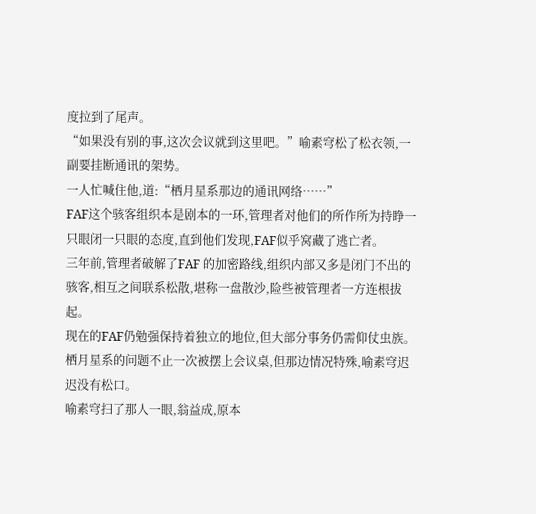度拉到了尾声。
“如果没有别的事,这次会议就到这里吧。”喻素穹松了松衣领,一副要挂断通讯的架势。
一人忙喊住他,道:“栖月星系那边的通讯网络……”
FAF这个骇客组织本是剧本的一环,管理者对他们的所作所为持睁一只眼闭一只眼的态度,直到他们发现,FAF似乎窝藏了逃亡者。
三年前,管理者破解了FAF 的加密路线,组织内部又多是闭门不出的骇客,相互之间联系松散,堪称一盘散沙,险些被管理者一方连根拔起。
现在的FAF仍勉强保持着独立的地位,但大部分事务仍需仰仗虫族。
栖月星系的问题不止一次被摆上会议桌,但那边情况特殊,喻素穹迟迟没有松口。
喻素穹扫了那人一眼,翁益成,原本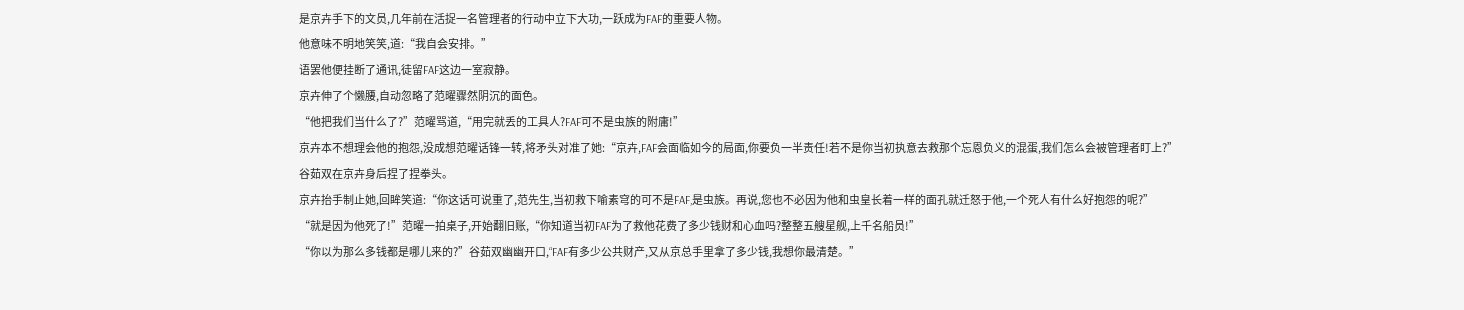是京卉手下的文员,几年前在活捉一名管理者的行动中立下大功,一跃成为FAF的重要人物。
他意味不明地笑笑,道:“我自会安排。”
语罢他便挂断了通讯,徒留FAF这边一室寂静。
京卉伸了个懒腰,自动忽略了范曜骤然阴沉的面色。
“他把我们当什么了?”范曜骂道,“用完就丢的工具人?FAF可不是虫族的附庸!”
京卉本不想理会他的抱怨,没成想范曜话锋一转,将矛头对准了她:“京卉,FAF会面临如今的局面,你要负一半责任!若不是你当初执意去救那个忘恩负义的混蛋,我们怎么会被管理者盯上?”
谷茹双在京卉身后捏了捏拳头。
京卉抬手制止她,回眸笑道:“你这话可说重了,范先生,当初救下喻素穹的可不是FAF,是虫族。再说,您也不必因为他和虫皇长着一样的面孔就迁怒于他,一个死人有什么好抱怨的呢?”
“就是因为他死了!”范曜一拍桌子,开始翻旧账,“你知道当初FAF为了救他花费了多少钱财和心血吗?整整五艘星舰,上千名船员!”
“你以为那么多钱都是哪儿来的?”谷茹双幽幽开口,“FAF有多少公共财产,又从京总手里拿了多少钱,我想你最清楚。”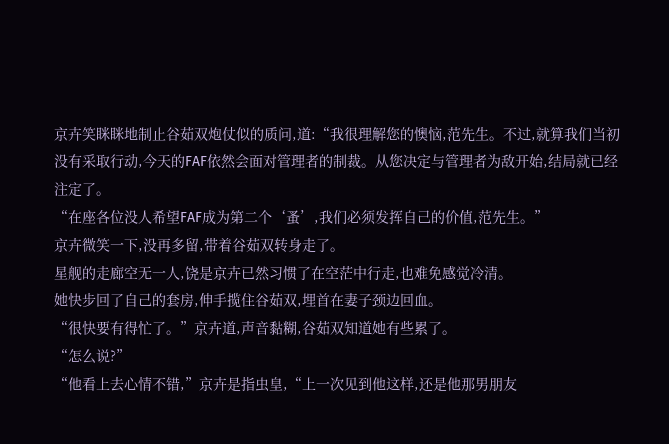京卉笑眯眯地制止谷茹双炮仗似的质问,道:“我很理解您的懊恼,范先生。不过,就算我们当初没有采取行动,今天的FAF依然会面对管理者的制裁。从您决定与管理者为敌开始,结局就已经注定了。
“在座各位没人希望FAF成为第二个‘蚤’,我们必须发挥自己的价值,范先生。”
京卉微笑一下,没再多留,带着谷茹双转身走了。
星舰的走廊空无一人,饶是京卉已然习惯了在空茫中行走,也难免感觉冷清。
她快步回了自己的套房,伸手揽住谷茹双,埋首在妻子颈边回血。
“很快要有得忙了。”京卉道,声音黏糊,谷茹双知道她有些累了。
“怎么说?”
“他看上去心情不错,”京卉是指虫皇,“上一次见到他这样,还是他那男朋友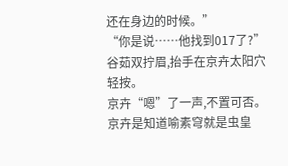还在身边的时候。”
“你是说……他找到017了?”谷茹双拧眉,抬手在京卉太阳穴轻按。
京卉“嗯”了一声,不置可否。
京卉是知道喻素穹就是虫皇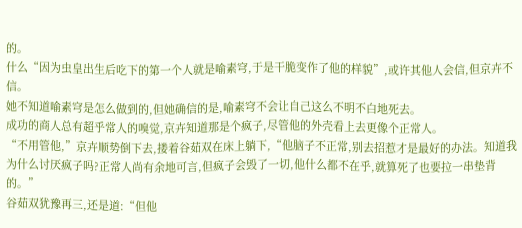的。
什么“因为虫皇出生后吃下的第一个人就是喻素穹,于是干脆变作了他的样貌”,或许其他人会信,但京卉不信。
她不知道喻素穹是怎么做到的,但她确信的是,喻素穹不会让自己这么不明不白地死去。
成功的商人总有超乎常人的嗅觉,京卉知道那是个疯子,尽管他的外壳看上去更像个正常人。
“不用管他,”京卉顺势倒下去,搂着谷茹双在床上躺下,“他脑子不正常,别去招惹才是最好的办法。知道我为什么讨厌疯子吗?正常人尚有余地可言,但疯子会毁了一切,他什么都不在乎,就算死了也要拉一串垫背的。”
谷茹双犹豫再三,还是道:“但他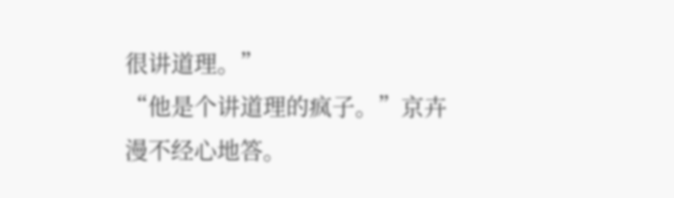很讲道理。”
“他是个讲道理的疯子。”京卉漫不经心地答。